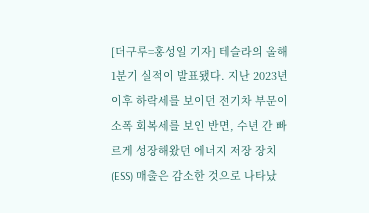[더구루=홍성일 기자] 테슬라의 올해 1분기 실적이 발표됐다. 지난 2023년 이후 하락세를 보이던 전기차 부문이 소폭 회복세를 보인 반면, 수년 간 빠르게 성장해왔던 에너지 저장 장치(ESS) 매출은 감소한 것으로 나타났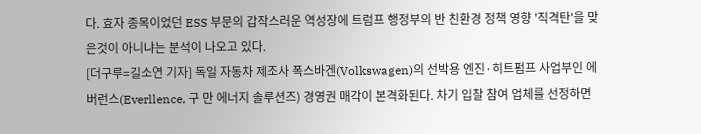다. 효자 종목이었던 ESS 부문의 갑작스러운 역성장에 트럼프 행정부의 반 친환경 정책 영향 '직격탄'을 맞은것이 아니냐는 분석이 나오고 있다.
[더구루=길소연 기자] 독일 자동차 제조사 폭스바겐(Volkswagen)의 선박용 엔진·히트펌프 사업부인 에버런스(Everllence, 구 만 에너지 솔루션즈) 경영권 매각이 본격화된다. 차기 입찰 참여 업체를 선정하면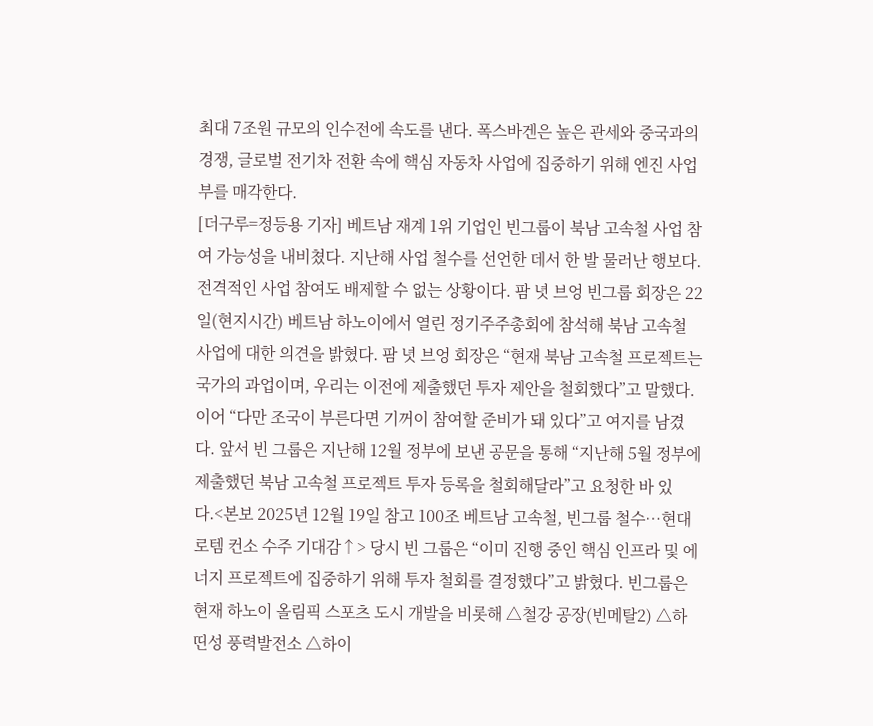최대 7조원 규모의 인수전에 속도를 낸다. 폭스바겐은 높은 관세와 중국과의 경쟁, 글로벌 전기차 전환 속에 핵심 자동차 사업에 집중하기 위해 엔진 사업부를 매각한다.
[더구루=정등용 기자] 베트남 재계 1위 기업인 빈그룹이 북남 고속철 사업 참여 가능성을 내비쳤다. 지난해 사업 철수를 선언한 데서 한 발 물러난 행보다. 전격적인 사업 참여도 배제할 수 없는 상황이다. 팜 녓 브엉 빈그룹 회장은 22일(현지시간) 베트남 하노이에서 열린 정기주주총회에 참석해 북남 고속철 사업에 대한 의견을 밝혔다. 팜 녓 브엉 회장은 “현재 북남 고속철 프로젝트는 국가의 과업이며, 우리는 이전에 제출했던 투자 제안을 철회했다”고 말했다. 이어 “다만 조국이 부른다면 기꺼이 참여할 준비가 돼 있다”고 여지를 남겼다. 앞서 빈 그룹은 지난해 12월 정부에 보낸 공문을 통해 “지난해 5월 정부에 제출했던 북남 고속철 프로젝트 투자 등록을 철회해달라”고 요청한 바 있다.<본보 2025년 12월 19일 참고 100조 베트남 고속철, 빈그룹 철수…현대로템 컨소 수주 기대감↑> 당시 빈 그룹은 “이미 진행 중인 핵심 인프라 및 에너지 프로젝트에 집중하기 위해 투자 철회를 결정했다”고 밝혔다. 빈그룹은 현재 하노이 올림픽 스포츠 도시 개발을 비롯해 △철강 공장(빈메탈2) △하띤성 풍력발전소 △하이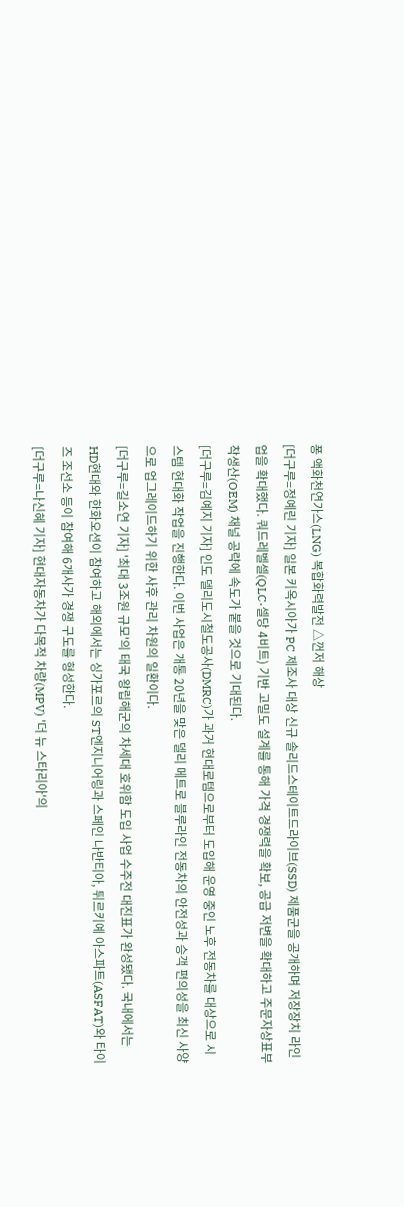퐁 액화천연가스(LNG) 복합화력발전 △껀저 해상
[더구루=정예린 기자] 일본 키옥시아가 PC 제조사 대상 신규 솔리드스테이트드라이브(SSD) 제품군을 공개하며 저장장치 라인업을 확대했다. 쿼드레벨셀(QLC·셀당 4비트) 기반 고밀도 설계를 통해 가격 경쟁력을 확보, 공급 저변을 확대하고 주문자상표부착생산(OEM) 채널 공략에 속도가 붙을 것으로 기대된다.
[더구루=김예지 기자] 인도 델리도시철도공사(DMRC)가 과거 현대로템으로부터 도입해 운영 중인 노후 전동차를 대상으로 시스템 현대화 작업을 진행한다. 이번 사업은 개통 20년을 맞은 델리 메트로 블루라인 전동차의 안전성과 승객 편의성을 최신 사양으로 업그레이드하기 위한 사후 관리 차원의 일환이다.
[더구루=길소연 기자] '최대 3조원 규모'의 태국 왕립해군의 차세대 호위함 도입 사업 수주전 대진표가 완성됐다. 국내에서는 HD현대와 한화오션이 참여하고 해외에서는 싱가포르의 ST엔지니어링과 스페인 나반티아, 튀르키예 아스파트(ASFAT)와 타이즈 조선소 등이 참여해 6개사가 경쟁 구도를 형성한다.
[더구루=나신혜 기자] 현대자동차가 다목적 차량(MPV) '더 뉴 스타리아'의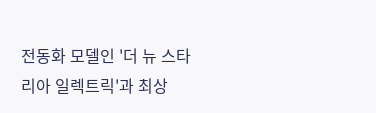전동화 모델인 '더 뉴 스타리아 일렉트릭'과 최상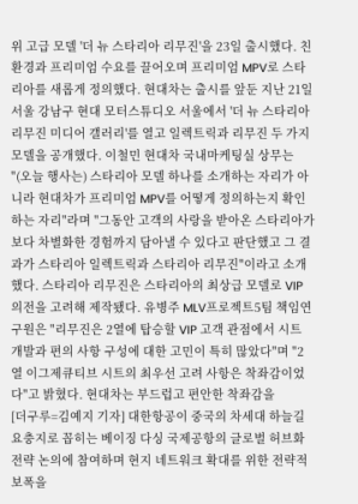위 고급 모델 '더 뉴 스타리아 리무진'을 23일 출시했다. 친환경과 프리미엄 수요를 끌어오며 프리미엄 MPV로 스타리아를 새롭게 정의했다. 현대차는 출시를 앞둔 지난 21일 서울 강남구 현대 모터스튜디오 서울에서 '더 뉴 스타리아 리무진 미디어 갤러리'를 열고 일렉트릭과 리무진 두 가지 모델을 공개했다. 이철민 현대차 국내마케팅실 상무는 "(오늘 행사는) 스타리아 모델 하나를 소개하는 자리가 아니라 현대차가 프리미엄 MPV를 어떻게 정의하는지 확인하는 자리"라며 "그동안 고객의 사랑을 받아온 스타리아가 보다 차별화한 경험까지 담아낼 수 있다고 판단했고 그 결과가 스타리아 일렉트릭과 스타리아 리무진"이라고 소개했다. 스타리아 리무진은 스타리아의 최상급 모델로 VIP 의전을 고려해 제작됐다. 유병주 MLV프로젝트5팀 책임연구원은 "리무진은 2열에 탑승할 VIP 고객 관점에서 시트 개발과 편의 사항 구성에 대한 고민이 특히 많았다"며 "2열 이그제큐티브 시트의 최우선 고려 사항은 착좌감이었다"고 밝혔다. 현대차는 부드럽고 편안한 착좌감을
[더구루=김예지 기자] 대한항공이 중국의 차세대 하늘길 요충지로 꼽히는 베이징 다싱 국제공항의 글로벌 허브화 전략 논의에 참여하며 현지 네트워크 확대를 위한 전략적 보폭을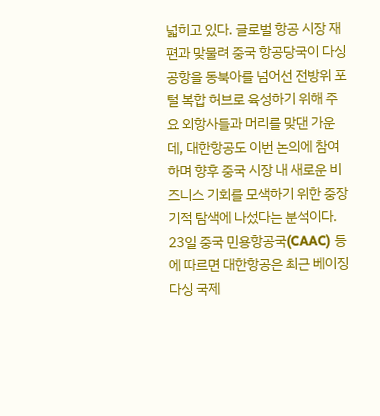넓히고 있다. 글로벌 항공 시장 재편과 맞물려 중국 항공당국이 다싱공항을 동북아를 넘어선 전방위 포털 복합 허브로 육성하기 위해 주요 외항사들과 머리를 맞댄 가운데, 대한항공도 이번 논의에 참여하며 향후 중국 시장 내 새로운 비즈니스 기회를 모색하기 위한 중장기적 탐색에 나섰다는 분석이다. 23일 중국 민용항공국(CAAC) 등에 따르면 대한항공은 최근 베이징 다싱 국제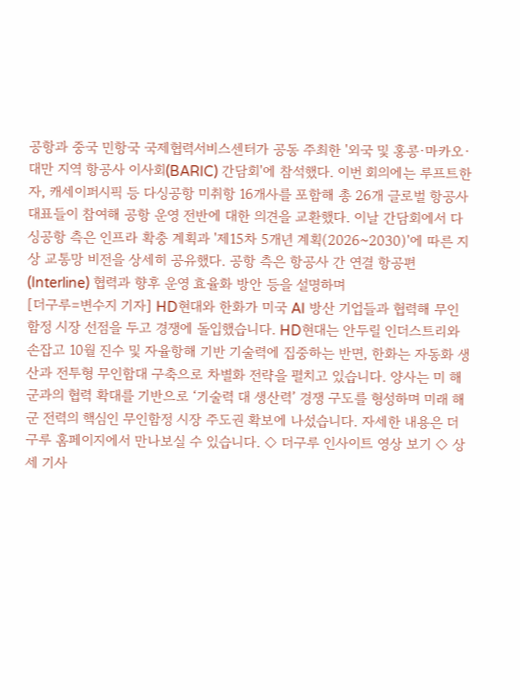공항과 중국 민항국 국제협력서비스센터가 공동 주최한 '외국 및 홍콩·마카오·대만 지역 항공사 이사회(BARIC) 간담회'에 참석했다. 이번 회의에는 루프트한자, 캐세이퍼시픽 등 다싱공항 미취항 16개사를 포함해 총 26개 글로벌 항공사 대표들이 참여해 공항 운영 전반에 대한 의견을 교환했다. 이날 간담회에서 다싱공항 측은 인프라 확충 계획과 '제15차 5개년 계획(2026~2030)'에 따른 지상 교통망 비전을 상세히 공유했다. 공항 측은 항공사 간 연결 항공편(Interline) 협력과 향후 운영 효율화 방안 등을 설명하며
[더구루=변수지 기자] HD현대와 한화가 미국 AI 방산 기업들과 협력해 무인함정 시장 선점을 두고 경쟁에 돌입했습니다. HD현대는 안두릴 인더스트리와 손잡고 10월 진수 및 자율항해 기반 기술력에 집중하는 반면, 한화는 자동화 생산과 전투형 무인함대 구축으로 차별화 전략을 펼치고 있습니다. 양사는 미 해군과의 협력 확대를 기반으로 ‘기술력 대 생산력’ 경쟁 구도를 형성하며 미래 해군 전력의 핵심인 무인함정 시장 주도권 확보에 나섰습니다. 자세한 내용은 더구루 홈페이지에서 만나보실 수 있습니다. ◇ 더구루 인사이트 영상 보기 ◇ 상세 기사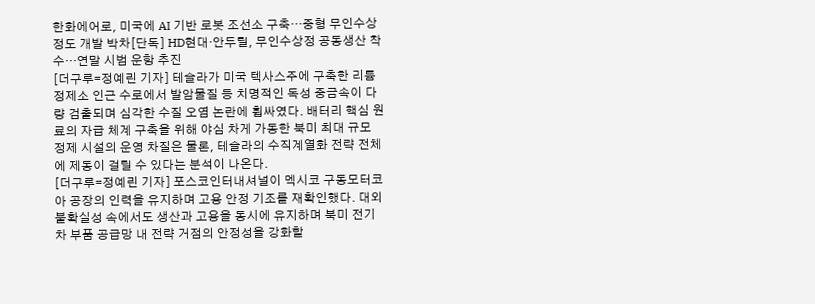한화에어로, 미국에 AI 기반 로봇 조선소 구축…중형 무인수상정도 개발 박차[단독] HD현대·안두릴, 무인수상정 공동생산 착수…연말 시범 운항 추진
[더구루=정예린 기자] 테슬라가 미국 텍사스주에 구축한 리튬정제소 인근 수로에서 발암물질 등 치명적인 독성 중금속이 다량 검출되며 심각한 수질 오염 논란에 휩싸였다. 배터리 핵심 원료의 자급 체계 구축을 위해 야심 차게 가동한 북미 최대 규모 정제 시설의 운영 차질은 물론, 테슬라의 수직계열화 전략 전체에 제동이 걸릴 수 있다는 분석이 나온다.
[더구루=정예린 기자] 포스코인터내셔널이 멕시코 구동모터코아 공장의 인력을 유지하며 고용 안정 기조를 재확인했다. 대외 불확실성 속에서도 생산과 고용을 동시에 유지하며 북미 전기차 부품 공급망 내 전략 거점의 안정성을 강화할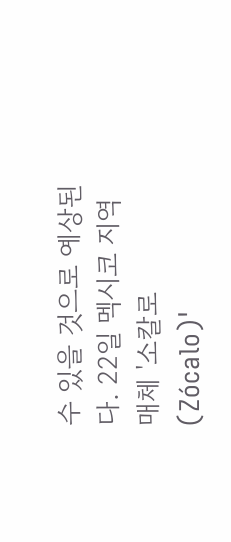수 있을 것으로 예상된다. 22일 멕시코 지역 매체 '소칼로(Zócalo)'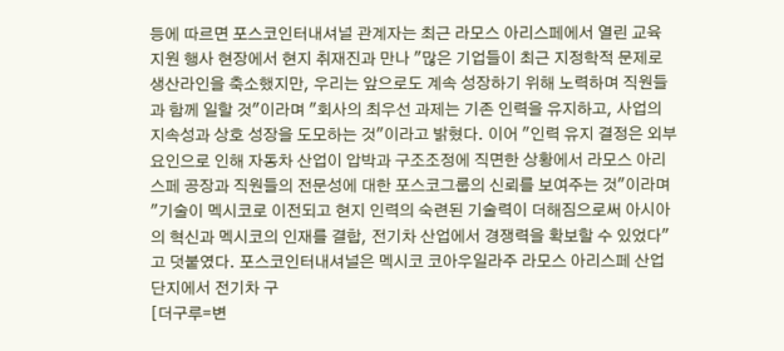등에 따르면 포스코인터내셔널 관계자는 최근 라모스 아리스페에서 열린 교육 지원 행사 현장에서 현지 취재진과 만나 "많은 기업들이 최근 지정학적 문제로 생산라인을 축소했지만, 우리는 앞으로도 계속 성장하기 위해 노력하며 직원들과 함께 일할 것"이라며 "회사의 최우선 과제는 기존 인력을 유지하고, 사업의 지속성과 상호 성장을 도모하는 것"이라고 밝혔다. 이어 "인력 유지 결정은 외부 요인으로 인해 자동차 산업이 압박과 구조조정에 직면한 상황에서 라모스 아리스페 공장과 직원들의 전문성에 대한 포스코그룹의 신뢰를 보여주는 것"이라며 "기술이 멕시코로 이전되고 현지 인력의 숙련된 기술력이 더해짐으로써 아시아의 혁신과 멕시코의 인재를 결합, 전기차 산업에서 경쟁력을 확보할 수 있었다"고 덧붙였다. 포스코인터내셔널은 멕시코 코아우일라주 라모스 아리스페 산업단지에서 전기차 구
[더구루=변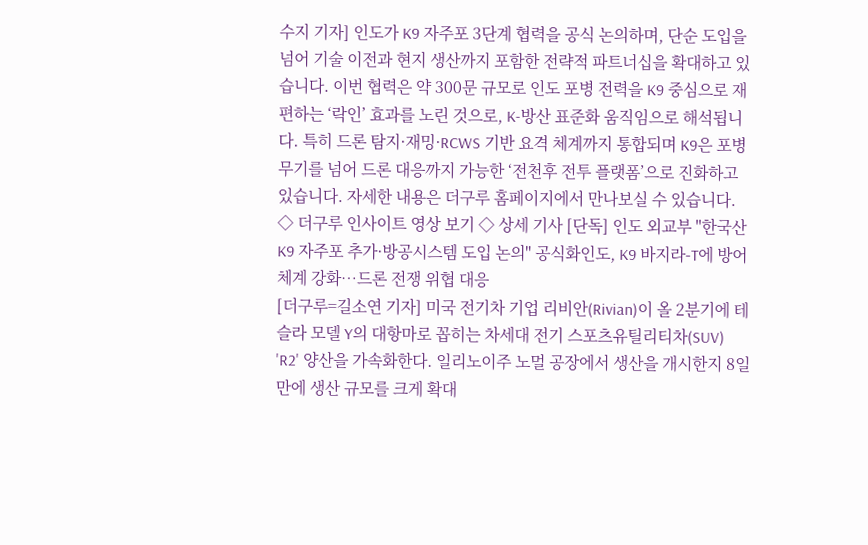수지 기자] 인도가 K9 자주포 3단계 협력을 공식 논의하며, 단순 도입을 넘어 기술 이전과 현지 생산까지 포함한 전략적 파트너십을 확대하고 있습니다. 이번 협력은 약 300문 규모로 인도 포병 전력을 K9 중심으로 재편하는 ‘락인’ 효과를 노린 것으로, K-방산 표준화 움직임으로 해석됩니다. 특히 드론 탐지·재밍·RCWS 기반 요격 체계까지 통합되며 K9은 포병 무기를 넘어 드론 대응까지 가능한 ‘전천후 전투 플랫폼’으로 진화하고 있습니다. 자세한 내용은 더구루 홈페이지에서 만나보실 수 있습니다. ◇ 더구루 인사이트 영상 보기 ◇ 상세 기사 [단독] 인도 외교부 "한국산 K9 자주포 추가·방공시스템 도입 논의" 공식화인도, K9 바지라-T에 방어체계 강화…드론 전쟁 위협 대응
[더구루=길소연 기자] 미국 전기차 기업 리비안(Rivian)이 올 2분기에 테슬라 모델 Y의 대항마로 꼽히는 차세대 전기 스포츠유틸리티차(SUV) 'R2' 양산을 가속화한다. 일리노이주 노멀 공장에서 생산을 개시한지 8일 만에 생산 규모를 크게 확대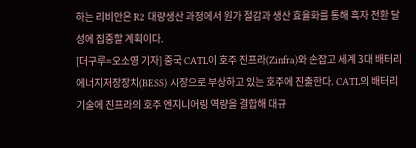하는 리비안은 R2 대량생산 과정에서 원가 절감과 생산 효율화를 통해 흑자 전환 달성에 집중할 계획이다.
[더구루=오소영 기자] 중국 CATL이 호주 진프라(Zinfra)와 손잡고 세계 3대 배터리에너지저장장치(BESS) 시장으로 부상하고 있는 호주에 진출한다. CATL의 배터리 기술에 진프라의 호주 엔지니어링 역량을 결합해 대규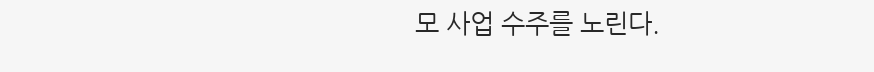모 사업 수주를 노린다.